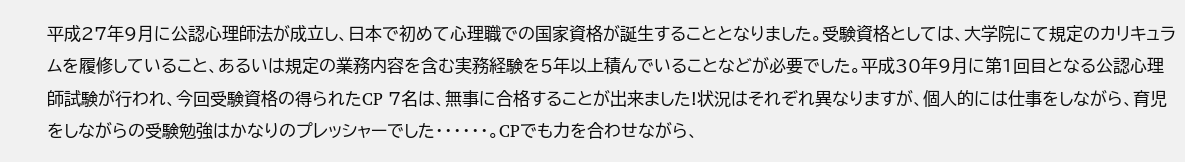平成27年9月に公認心理師法が成立し、日本で初めて心理職での国家資格が誕生することとなりました。受験資格としては、大学院にて規定のカリキュラムを履修していること、あるいは規定の業務内容を含む実務経験を5年以上積んでいることなどが必要でした。平成30年9月に第1回目となる公認心理師試験が行われ、今回受験資格の得られたCP 7名は、無事に合格することが出来ました!状況はそれぞれ異なりますが、個人的には仕事をしながら、育児をしながらの受験勉強はかなりのプレッシャーでした・・・・・・。CPでも力を合わせながら、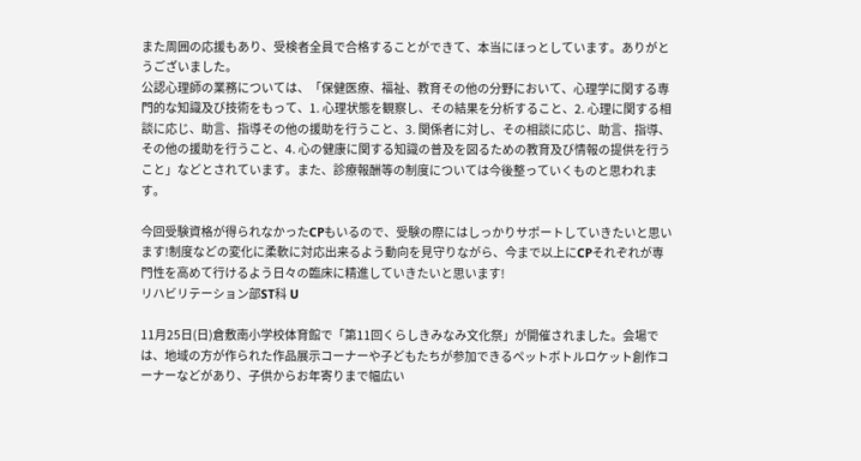また周囲の応援もあり、受検者全員で合格することができて、本当にほっとしています。ありがとうございました。
公認心理師の業務については、「保健医療、福祉、教育その他の分野において、心理学に関する専門的な知識及び技術をもって、1. 心理状態を観察し、その結果を分析すること、2. 心理に関する相談に応じ、助言、指導その他の援助を行うこと、3. 関係者に対し、その相談に応じ、助言、指導、その他の援助を行うこと、4. 心の健康に関する知識の普及を図るための教育及び情報の提供を行うこと」などとされています。また、診療報酬等の制度については今後整っていくものと思われます。

今回受験資格が得られなかったCPもいるので、受験の際にはしっかりサポートしていきたいと思います!制度などの変化に柔軟に対応出来るよう動向を見守りながら、今まで以上にCPそれぞれが専門性を高めて行けるよう日々の臨床に精進していきたいと思います!
リハビリテーション部ST科 U

11月25日(日)倉敷南小学校体育館で「第11回くらしきみなみ文化祭」が開催されました。会場では、地域の方が作られた作品展示コーナーや子どもたちが参加できるペットボトルロケット創作コーナーなどがあり、子供からお年寄りまで幅広い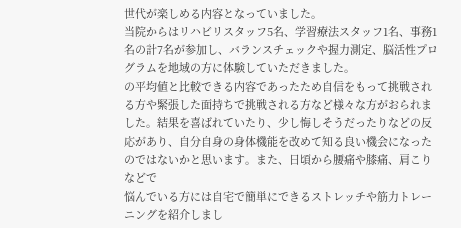世代が楽しめる内容となっていました。
当院からはリハビリスタッフ5名、学習療法スタッフ1名、事務1名の計7名が参加し、バランスチェックや握力測定、脳活性プログラムを地域の方に体験していただきました。
の平均値と比較できる内容であったため自信をもって挑戦される方や緊張した面持ちで挑戦される方など様々な方がおられました。結果を喜ばれていたり、少し悔しそうだったりなどの反応があり、自分自身の身体機能を改めて知る良い機会になったのではないかと思います。また、日頃から腰痛や膝痛、肩こりなどで
悩んでいる方には自宅で簡単にできるストレッチや筋力トレーニングを紹介しまし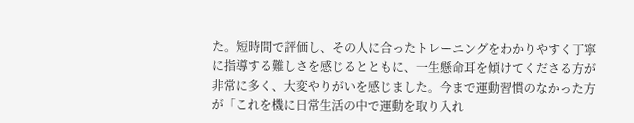た。短時間で評価し、その人に合ったトレーニングをわかりやすく丁寧に指導する難しさを感じるとともに、一生懸命耳を傾けてくださる方が非常に多く、大変やりがいを感じました。今まで運動習慣のなかった方が「これを機に日常生活の中で運動を取り入れ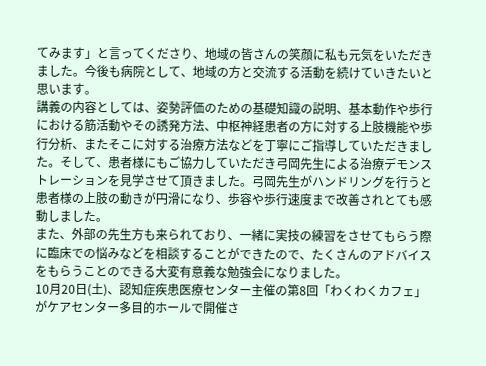てみます」と言ってくださり、地域の皆さんの笑顔に私も元気をいただきました。今後も病院として、地域の方と交流する活動を続けていきたいと思います。
講義の内容としては、姿勢評価のための基礎知識の説明、基本動作や歩行における筋活動やその誘発方法、中枢神経患者の方に対する上肢機能や歩行分析、またそこに対する治療方法などを丁寧にご指導していただきました。そして、患者様にもご協力していただき弓岡先生による治療デモンストレーションを見学させて頂きました。弓岡先生がハンドリングを行うと患者様の上肢の動きが円滑になり、歩容や歩行速度まで改善されとても感動しました。
また、外部の先生方も来られており、一緒に実技の練習をさせてもらう際に臨床での悩みなどを相談することができたので、たくさんのアドバイスをもらうことのできる大変有意義な勉強会になりました。
10月20日(土)、認知症疾患医療センター主催の第8回「わくわくカフェ」がケアセンター多目的ホールで開催さ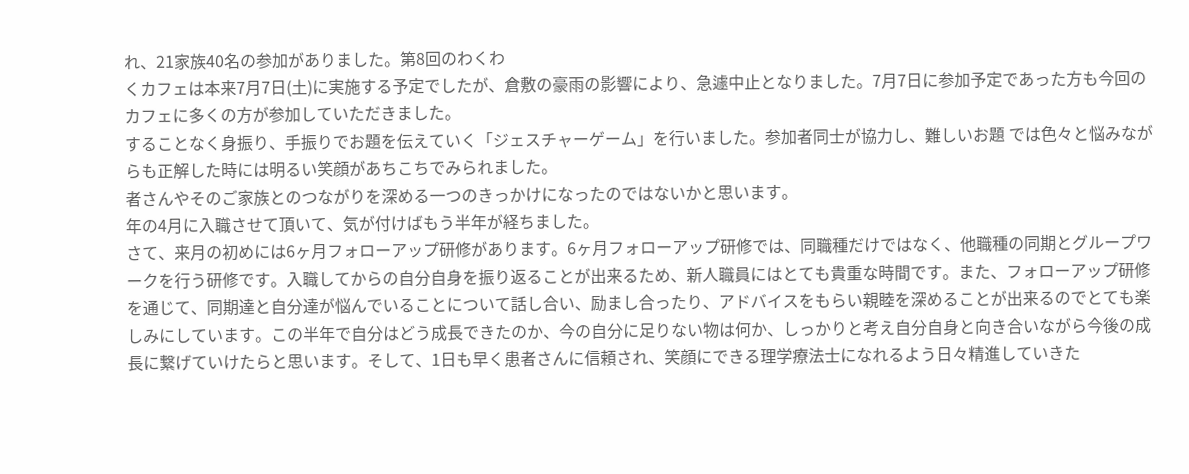れ、21家族40名の参加がありました。第8回のわくわ
くカフェは本来7月7日(土)に実施する予定でしたが、倉敷の豪雨の影響により、急遽中止となりました。7月7日に参加予定であった方も今回のカフェに多くの方が参加していただきました。
することなく身振り、手振りでお題を伝えていく「ジェスチャーゲーム」を行いました。参加者同士が協力し、難しいお題 では色々と悩みながらも正解した時には明るい笑顔があちこちでみられました。
者さんやそのご家族とのつながりを深める一つのきっかけになったのではないかと思います。
年の4月に入職させて頂いて、気が付けばもう半年が経ちました。
さて、来月の初めには6ヶ月フォローアップ研修があります。6ヶ月フォローアップ研修では、同職種だけではなく、他職種の同期とグループワークを行う研修です。入職してからの自分自身を振り返ることが出来るため、新人職員にはとても貴重な時間です。また、フォローアップ研修を通じて、同期達と自分達が悩んでいることについて話し合い、励まし合ったり、アドバイスをもらい親睦を深めることが出来るのでとても楽しみにしています。この半年で自分はどう成長できたのか、今の自分に足りない物は何か、しっかりと考え自分自身と向き合いながら今後の成長に繋げていけたらと思います。そして、1日も早く患者さんに信頼され、笑顔にできる理学療法士になれるよう日々精進していきた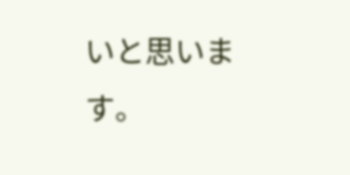いと思います。